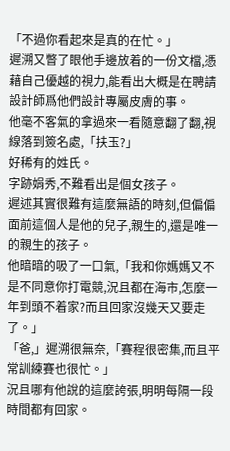「不過你看起來是真的在忙。」
遲溯又瞥了眼他手邊放着的一份文檔,憑藉自己優越的視力,能看出大概是在聘請設計師爲他們設計專屬皮膚的事。
他毫不客氣的拿過來一看隨意翻了翻,視線落到簽名處,「扶玉?」
好稀有的姓氏。
字跡娟秀,不難看出是個女孩子。
遲述其實很難有這麼無語的時刻,但偏偏面前這個人是他的兒子,親生的,還是唯一的親生的孩子。
他暗暗的吸了一口氣,「我和你媽媽又不是不同意你打電競,況且都在海市,怎麼一年到頭不着家?而且回家沒幾天又要走了。」
「爸,」遲溯很無奈,「賽程很密集,而且平常訓練賽也很忙。」
況且哪有他說的這麼誇張,明明每隔一段時間都有回家。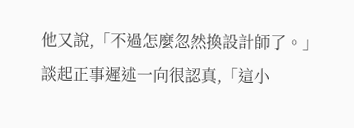他又說,「不過怎麼忽然換設計師了。」
談起正事遲述一向很認真,「這小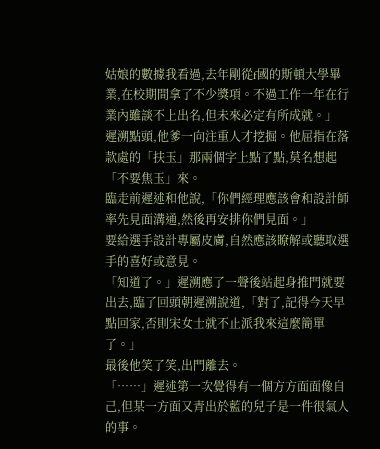姑娘的數據我看過,去年剛從f國的斯頓大學畢業,在校期間拿了不少獎項。不過工作一年在行業內雖談不上出名,但未來必定有所成就。」
遲溯點頭,他爹一向注重人才挖掘。他屈指在落款處的「扶玉」那兩個字上點了點,莫名想起「不要焦玉」來。
臨走前遲述和他說,「你們經理應該會和設計師率先見面溝通,然後再安排你們見面。」
要給選手設計專屬皮膚,自然應該瞭解或聽取選手的喜好或意見。
「知道了。」遲溯應了一聲後站起身推門就要出去,臨了回頭朝遲溯說道,「對了,記得今天早點回家,否則宋女士就不止派我來這麼簡單了。」
最後他笑了笑,出門離去。
「……」遲述第一次覺得有一個方方面面像自己,但某一方面又青出於藍的兒子是一件很氣人的事。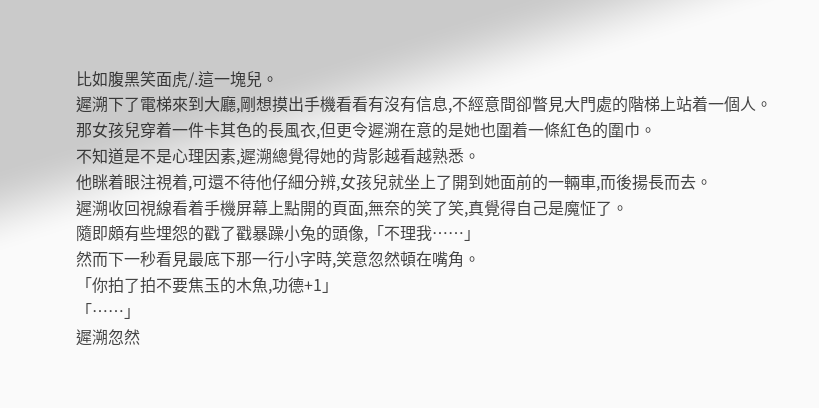比如腹黑笑面虎/.這一塊兒。
遲溯下了電梯來到大廳,剛想摸出手機看看有沒有信息,不經意間卻瞥見大門處的階梯上站着一個人。
那女孩兒穿着一件卡其色的長風衣,但更令遲溯在意的是她也圍着一條紅色的圍巾。
不知道是不是心理因素,遲溯總覺得她的背影越看越熟悉。
他眯着眼注視着,可還不待他仔細分辨,女孩兒就坐上了開到她面前的一輛車,而後揚長而去。
遲溯收回視線看着手機屏幕上點開的頁面,無奈的笑了笑,真覺得自己是魔怔了。
隨即頗有些埋怨的戳了戳暴躁小兔的頭像,「不理我……」
然而下一秒看見最底下那一行小字時,笑意忽然頓在嘴角。
「你拍了拍不要焦玉的木魚,功德+1」
「……」
遲溯忽然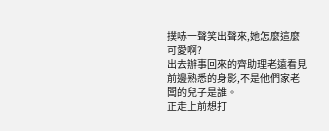撲哧一聲笑出聲來,她怎麼這麼可愛啊?
出去辦事回來的齊助理老遠看見前邊熟悉的身影,不是他們家老闆的兒子是誰。
正走上前想打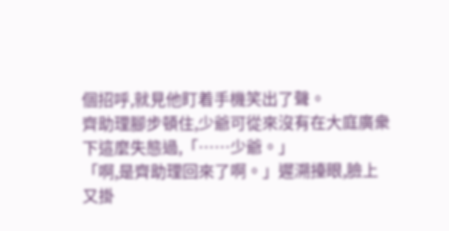個招呼,就見他盯着手機笑出了聲。
齊助理腳步頓住,少爺可從來沒有在大庭廣衆下這麼失態過,「……少爺。」
「啊,是齊助理回來了啊。」遲溯擡眼,臉上又掛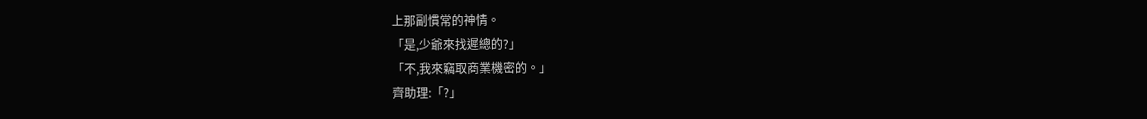上那副慣常的神情。
「是,少爺來找遲總的?」
「不,我來竊取商業機密的。」
齊助理:「?」